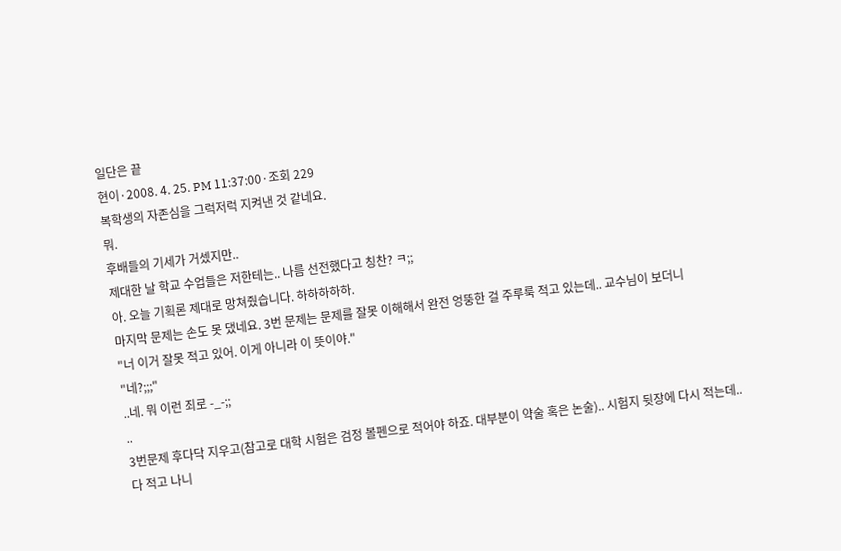일단은 끝
현이·2008. 4. 25. PM 11:37:00·조회 229
복학생의 자존심을 그럭저럭 지켜낸 것 같네요.
뭐.
후배들의 기세가 거셌지만..
제대한 날 학교 수업들은 저한테는.. 나름 선전했다고 칭찬? ㅋ;;
아. 오늘 기획론 제대로 망쳐줬습니다. 하하하하하.
마지막 문제는 손도 못 댔네요. 3번 문제는 문제를 잘못 이해해서 완전 엉뚱한 걸 주루룩 적고 있는데.. 교수님이 보더니
"너 이거 잘못 적고 있어. 이게 아니라 이 뜻이야."
"네?;;;"
..네. 뭐 이런 죄로 -_-;;
..
3번문제 후다닥 지우고(참고로 대학 시험은 검정 볼펜으로 적어야 하죠. 대부분이 약술 혹은 논술).. 시험지 뒷장에 다시 적는데..
다 적고 나니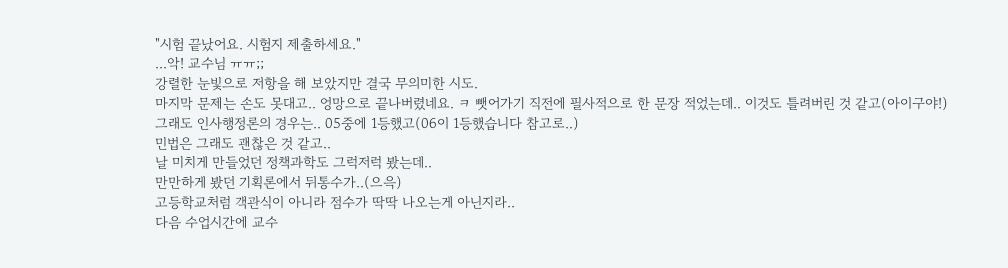"시험 끝났어요. 시험지 제출하세요."
...악! 교수님 ㅠㅠ;;
강렬한 눈빛으로 저항을 해 보았지만 결국 무의미한 시도.
마지막 문제는 손도 못대고.. 엉망으로 끝나버렸네요. ㅋ 뺏어가기 직전에 필사적으로 한 문장 적었는데.. 이것도 틀려버린 것 같고(아이구야!)
그래도 인사행정론의 경우는.. 05중에 1등했고(06이 1등했습니다 참고로..)
민법은 그래도 괜찮은 것 같고..
날 미치게 만들었던 정책과학도 그럭저럭 봤는데..
만만하게 봤던 기획론에서 뒤통수가..(으윽)
고등학교처럼 객관식이 아니라 점수가 딱딱 나오는게 아닌지라..
다음 수업시간에 교수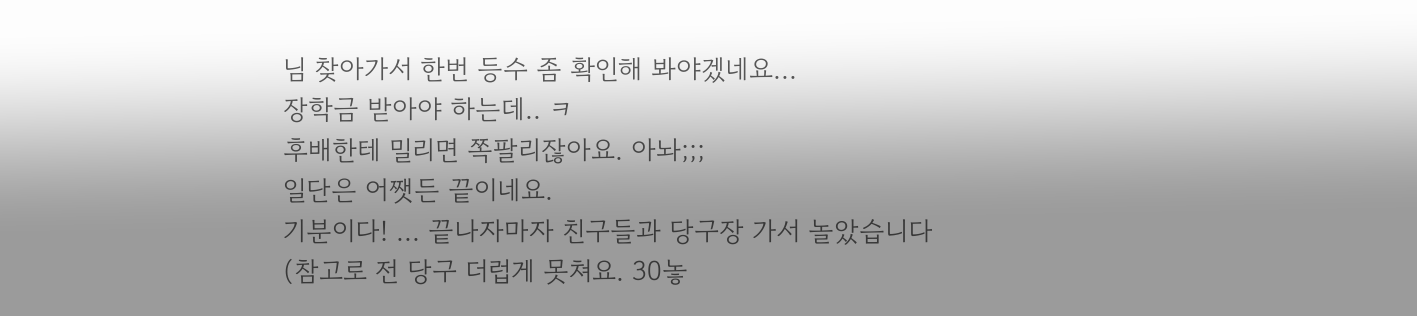님 찾아가서 한번 등수 좀 확인해 봐야겠네요...
장학금 받아야 하는데.. ㅋ
후배한테 밀리면 쪽팔리잖아요. 아놔;;;
일단은 어쨋든 끝이네요.
기분이다! ... 끝나자마자 친구들과 당구장 가서 놀았습니다
(참고로 전 당구 더럽게 못쳐요. 30놓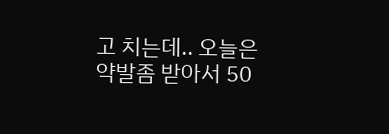고 치는데.. 오늘은 약발좀 받아서 50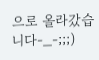으로 올라갔습니다-_-;;;)